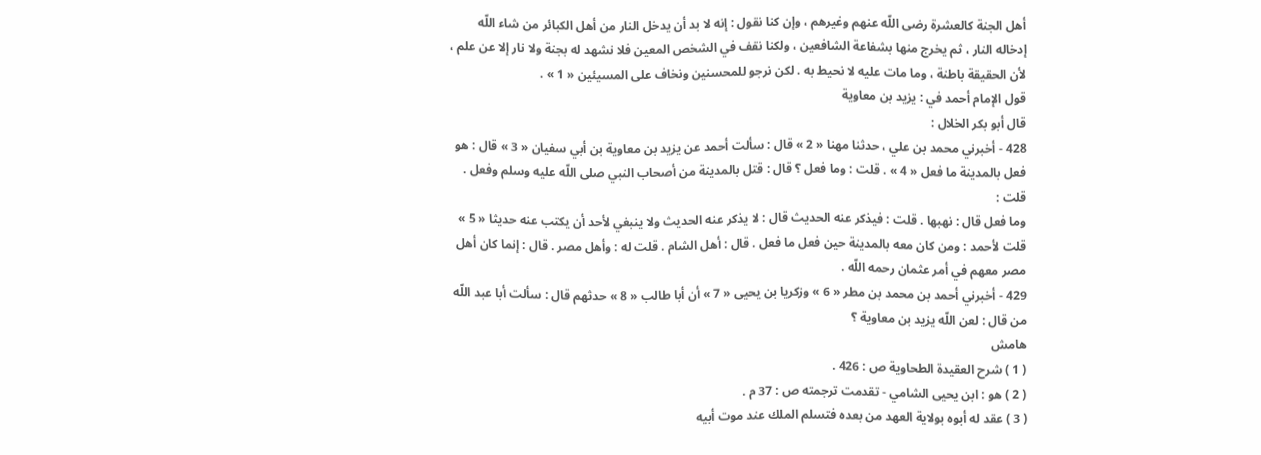أهل الجنة كالعشرة رضى اللّه عنهم وغيرهم ، وإن كنا نقول : إنه لا بد أن يدخل النار من أهل الكبائر من شاء اللّه إدخاله النار ، ثم يخرج منها بشفاعة الشافعين ، ولكنا نقف في الشخص المعين فلا نشهد له بجنة ولا نار إلا عن علم ، لأن الحقيقة باطنة ، وما مات عليه لا نحيط به . لكن نرجو للمحسنين ونخاف على المسيئين « 1 » .
قول الإمام أحمد في : يزيد بن معاوية
قال أبو بكر الخلال :
428 - أخبرني محمد بن علي ، حدثنا مهنا « 2 » قال : سألت أحمد عن يزيد بن معاوية بن أبي سفيان « 3 » قال : هو فعل بالمدينة ما فعل « 4 » . قلت : وما فعل ؟ قال : قتل بالمدينة من أصحاب النبي صلى اللّه عليه وسلم وفعل . قلت :
وما فعل قال : نهبها . قلت : فيذكر عنه الحديث قال : لا يذكر عنه الحديث ولا ينبغي لأحد أن يكتب عنه حديثا « 5 » قلت لأحمد : ومن كان معه بالمدينة حين فعل ما فعل . قال : أهل الشام . قلت له : وأهل مصر . قال : إنما كان أهل مصر معهم في أمر عثمان رحمه اللّه .
429 - أخبرني أحمد بن محمد بن مطر « 6 » وزكريا بن يحيى « 7 » أن أبا طالب « 8 » حدثهم قال : سألت أبا عبد اللّه من قال : لعن اللّه يزيد بن معاوية ؟
هامش
( 1 ) شرح العقيدة الطحاوية ص : 426 .
( 2 ) هو : ابن يحيى الشامي - تقدمت ترجمته ص : 37 م .
( 3 ) عقد له أبوه بولاية العهد من بعده فتسلم الملك عند موت أبيه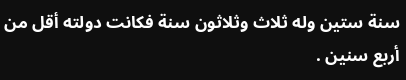سنة ستين وله ثلاث وثلاثون سنة فكانت دولته أقل من أربع سنين .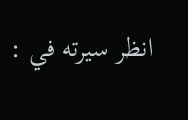انظر سيرته في :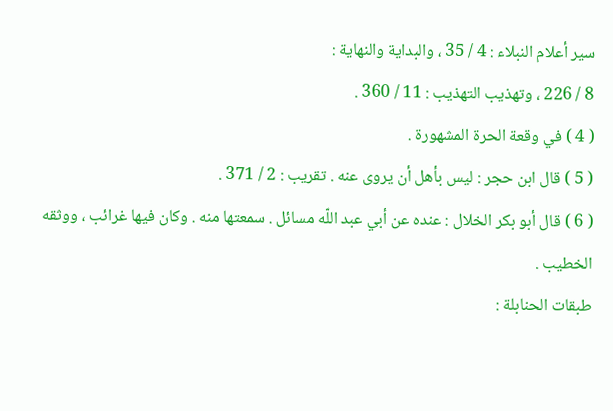سير أعلام النبلاء : 4 / 35 ، والبداية والنهاية :
8 / 226 ، وتهذيب التهذيب : 11 / 360 .
( 4 ) في وقعة الحرة المشهورة .
( 5 ) قال ابن حجر : ليس بأهل أن يروى عنه . تقريب : 2 / 371 .
( 6 ) قال أبو بكر الخلال : عنده عن أبي عبد اللّه مسائل . سمعتها منه . وكان فيها غرائب ، ووثقه الخطيب .
طبقات الحنابلة :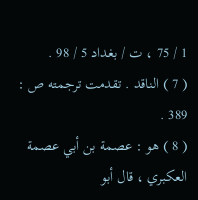1 / 75 ، ت / بغداد 5 / 98 .
( 7 ) الناقد . تقدمت ترجمته ص : 389 .
( 8 ) هو : عصمة بن أبي عصمة العكبري ، قال أبو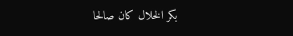بكر الخلال كان صالحا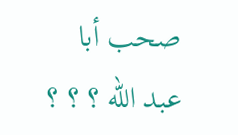صحب أبا عبد اللّه ؟ ؟ ؟